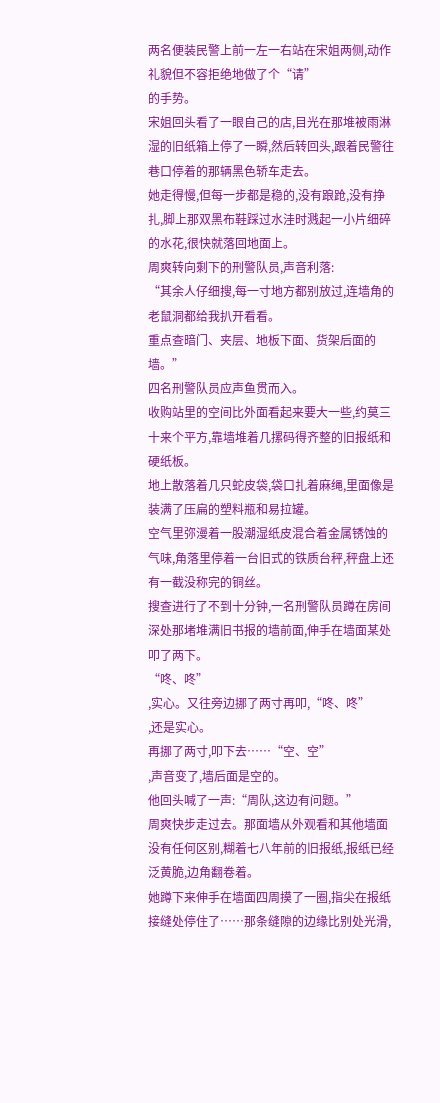两名便装民警上前一左一右站在宋姐两侧,动作礼貌但不容拒绝地做了个“请”
的手势。
宋姐回头看了一眼自己的店,目光在那堆被雨淋湿的旧纸箱上停了一瞬,然后转回头,跟着民警往巷口停着的那辆黑色轿车走去。
她走得慢,但每一步都是稳的,没有踉跄,没有挣扎,脚上那双黑布鞋踩过水洼时溅起一小片细碎的水花,很快就落回地面上。
周爽转向剩下的刑警队员,声音利落:
“其余人仔细搜,每一寸地方都别放过,连墙角的老鼠洞都给我扒开看看。
重点查暗门、夹层、地板下面、货架后面的墙。”
四名刑警队员应声鱼贯而入。
收购站里的空间比外面看起来要大一些,约莫三十来个平方,靠墙堆着几摞码得齐整的旧报纸和硬纸板。
地上散落着几只蛇皮袋,袋口扎着麻绳,里面像是装满了压扁的塑料瓶和易拉罐。
空气里弥漫着一股潮湿纸皮混合着金属锈蚀的气味,角落里停着一台旧式的铁质台秤,秤盘上还有一截没称完的铜丝。
搜查进行了不到十分钟,一名刑警队员蹲在房间深处那堵堆满旧书报的墙前面,伸手在墙面某处叩了两下。
“咚、咚”
,实心。又往旁边挪了两寸再叩,“咚、咚”
,还是实心。
再挪了两寸,叩下去……“空、空”
,声音变了,墙后面是空的。
他回头喊了一声:“周队,这边有问题。”
周爽快步走过去。那面墙从外观看和其他墙面没有任何区别,糊着七八年前的旧报纸,报纸已经泛黄脆,边角翻卷着。
她蹲下来伸手在墙面四周摸了一圈,指尖在报纸接缝处停住了……那条缝隙的边缘比别处光滑,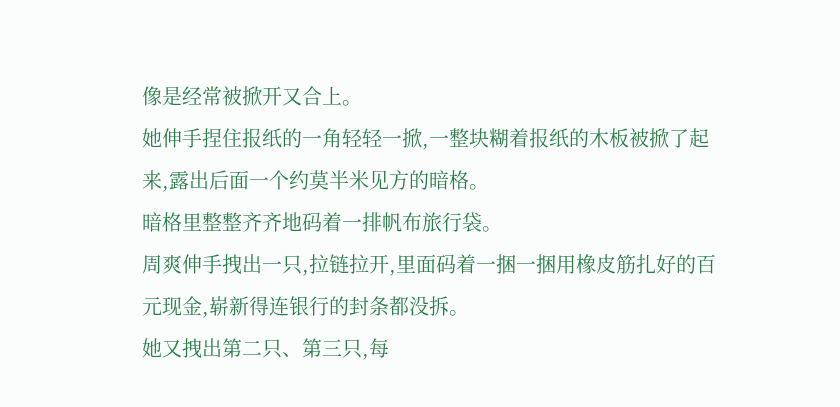像是经常被掀开又合上。
她伸手捏住报纸的一角轻轻一掀,一整块糊着报纸的木板被掀了起来,露出后面一个约莫半米见方的暗格。
暗格里整整齐齐地码着一排帆布旅行袋。
周爽伸手拽出一只,拉链拉开,里面码着一捆一捆用橡皮筋扎好的百元现金,崭新得连银行的封条都没拆。
她又拽出第二只、第三只,每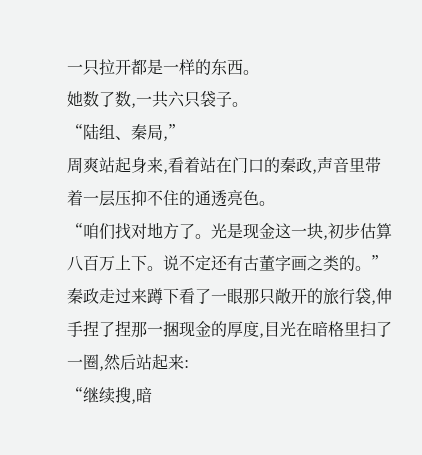一只拉开都是一样的东西。
她数了数,一共六只袋子。
“陆组、秦局,”
周爽站起身来,看着站在门口的秦政,声音里带着一层压抑不住的通透亮色。
“咱们找对地方了。光是现金这一块,初步估算八百万上下。说不定还有古董字画之类的。”
秦政走过来蹲下看了一眼那只敞开的旅行袋,伸手捏了捏那一捆现金的厚度,目光在暗格里扫了一圈,然后站起来:
“继续搜,暗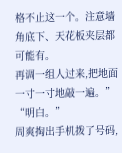格不止这一个。注意墙角底下、天花板夹层都可能有。
再调一组人过来,把地面一寸一寸地敲一遍。”
“明白。”
周爽掏出手机拨了号码,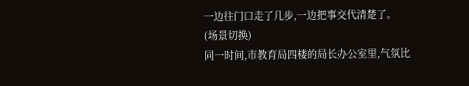一边往门口走了几步,一边把事交代清楚了。
(场景切换)
同一时间,市教育局四楼的局长办公室里,气氛比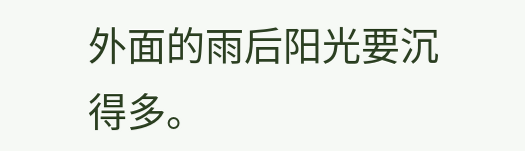外面的雨后阳光要沉得多。